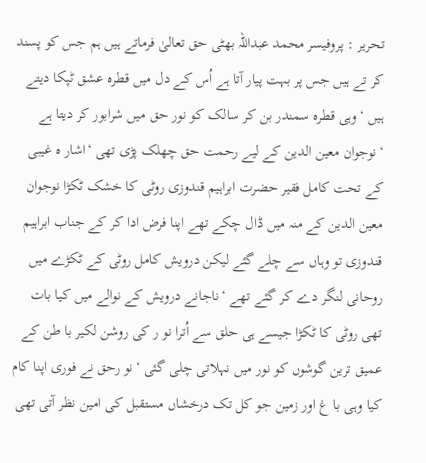تحریر : پروفیسر محمد عبداللہ بھٹی حق تعالیٰ فرماتے ہیں ہم جس کو پسند کر تے ہیں جس پر بہت پیار آتا ہے اُس کے دل میں قطرہ عشق ٹپکا دیتے ہیں ‘وہی قطرہ سمندر بن کر سالک کو نور حق میں شرابور کر دیتا ہے ‘نوجوان معین الدین کے لیے رحمت حق چھلک پڑی تھی ‘اشار ہ غیبی کے تحت کامل فقیر حضرت ابراہیم قندوزی روٹی کا خشک ٹکڑا نوجوان معین الدین کے منہ میں ڈال چکے تھے اپنا فرض ادا کر کے جناب ابراہیم قندوزی تو وہاں سے چلے گئے لیکن درویش کامل روٹی کے ٹکڑے میں روحانی لنگر دے کر گئے تھے ‘ناجانے درویش کے نوالے میں کیا بات تھی روٹی کا ٹکڑا جیسے ہی حلق سے اُترا نو ر کی روشن لکیر با طن کے عمیق ترین گوشوں کو نور میں نہلاتی چلی گئی ‘نو رحق نے فوری اپنا کام کیا وہی با غ اور زمین جو کل تک درخشاں مستقبل کی امین نظر آتی تھی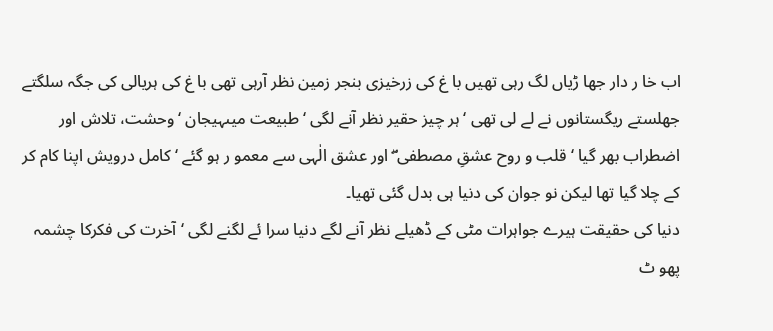اب خا ر دار جھا ڑیاں لگ رہی تھیں با غ کی زرخیزی بنجر زمین نظر آرہی تھی با غ کی ہریالی کی جگہ سلگتے جھلستے ریگستانوں نے لے لی تھی ‘ہر چیز حقیر نظر آنے لگی ‘طبیعت میںہیجان ‘وحشت، تلاش اور اضطراب بھر گیا ‘قلب و روح عشقِ مصطفی ۖ اور عشق الٰہی سے معمو ر ہو گئے ‘کامل درویش اپنا کام کر کے چلا گیا تھا لیکن نو جوان کی دنیا ہی بدل گئی تھیا۔
دنیا کی حقیقت ہیرے جواہرات مٹی کے ڈھیلے نظر آنے لگے دنیا سرا ئے لگنے لگی ‘آخرت کی فکرکا چشمہ پھو ٹ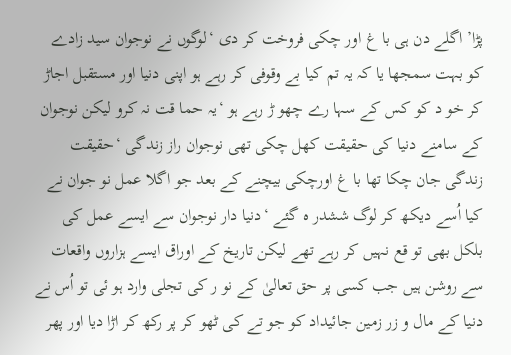پڑا’ اگلے دن ہی با غ اور چکی فروخت کر دی ‘لوگوں نے نوجوان سید زادے کو بہت سمجھا یا کہ یہ تم کیا بے وقوفی کر رہے ہو اپنی دنیا اور مستقبل اجاڑ کر خو د کو کس کے سہا رے چھو ڑ رہے ہو ‘یہ حما قت نہ کرو لیکن نوجوان کے سامنے دنیا کی حقیقت کھل چکی تھی نوجوان راز زندگی ‘حقیقت زندگی جان چکا تھا با غ اورچکی بیچنے کے بعد جو اگلا عمل نو جوان نے کیا اُسے دیکھ کر لوگ ششدر ہ گئے ‘دنیا دار نوجوان سے ایسے عمل کی بلکل بھی تو قع نہیں کر رہے تھے لیکن تاریخ کے اوراق ایسے ہزاروں واقعات سے روشن ہیں جب کسی پر حق تعالیٰ کے نو ر کی تجلی وارد ہو ئی تو اُس نے دنیا کے مال و زر زمین جائیداد کو جو تے کی ٹھو کر پر رکھ کر اڑا دیا اور پھر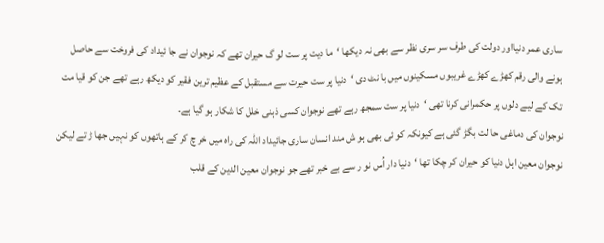ساری عمر دنیااور دولت کی طرف سر سری نظر سے بھی نہ دیکھا ‘ما دیت پر ست لو گ حیران تھے کہ نوجوان نے جا ئیداد کی فروخت سے حاصل ہونے والی رقم کھڑے کھڑے غریبوں مسکینوں میں با نٹ دی ‘دنیا پر ست حیرت سے مستقبل کے عظیم ترین فقیر کو دیکھ رہے تھے جن کو قیا مت تک کے لیے دلوں پر حکمرانی کرنا تھی ‘دنیا پر ست سمجھ رہے تھے نوجوان کسی ذہنی خلل کا شکار ہو گیا ہے۔
نوجوان کی دماغی حا لت بگڑ گئی ہے کیونکہ کو ئی بھی ہو ش مند انسان ساری جائیداد اللہ کی راہ میں خر چ کر کے ہاتھوں کو نہیں جھا ڑ تے لیکن نوجوان معین اہل دنیا کو حیران کر چکا تھا ‘دنیا دار اُس نو ر سے بے خبر تھے جو نوجوان معین الدین کے قلب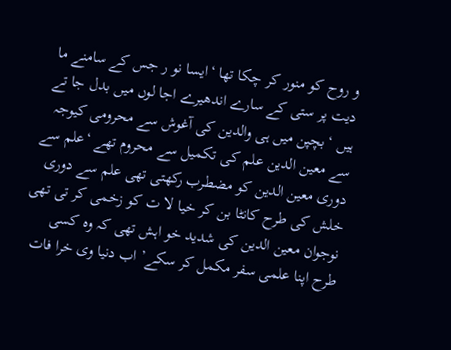و روح کو منور کر چکا تھا ‘ایسا نو ر جس کے سامنے ما دیت پر ستی کے سارے اندھیرے اجا لوں میں بدل جا تے ہیں ‘بچپن میں ہی والدین کی آغوش سے محرومی کیوجہ سے معین الدین علم کی تکمیل سے محروم تھے ‘علم سے دوری معین الدین کو مضطرب رکھتی تھی علم سے دوری خلش کی طرح کانٹا بن کر خیا لا ت کو زخمی کر تی تھی نوجوان معین الدین کی شدید خو اہش تھی کہ وہ کسی طرح اپنا علمی سفر مکمل کر سکے’ اب دنیا وی خرا فات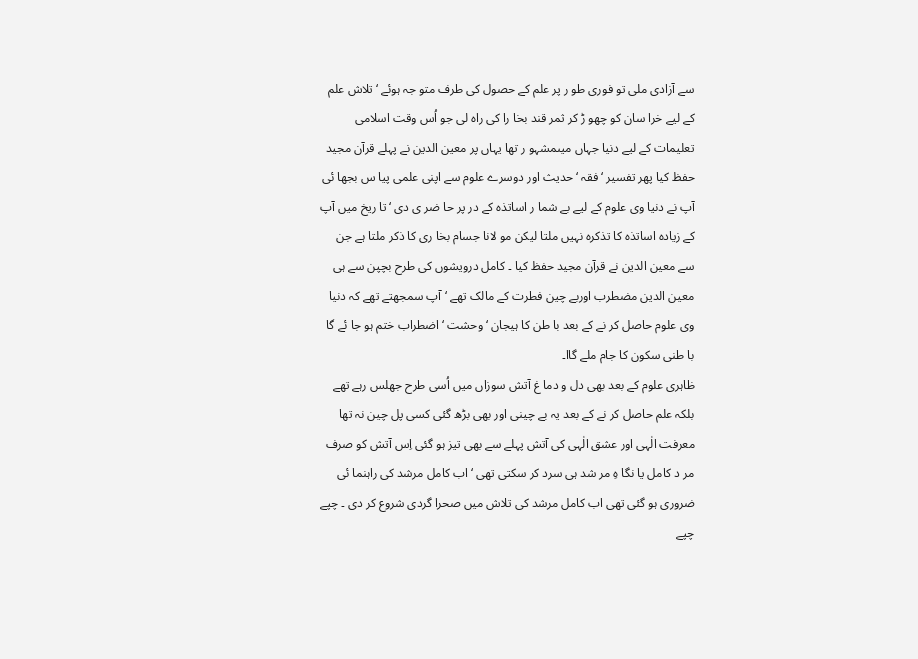سے آزادی ملی تو فوری طو ر پر علم کے حصول کی طرف متو جہ ہوئے ‘ تلاش علم کے لیے خرا سان کو چھو ڑ کر ثمر قند بخا را کی راہ لی جو اُس وقت اسلامی تعلیمات کے لیے دنیا جہاں میںمشہو ر تھا یہاں پر معین الدین نے پہلے قرآن مجید حفظ کیا پھر تفسیر ‘فقہ ‘حدیث اور دوسرے علوم سے اپنی علمی پیا س بجھا ئی آپ نے دنیا وی علوم کے لیے بے شما ر اساتذہ کے در پر حا ضر ی دی ‘تا ریخ میں آپ کے زیادہ اساتذہ کا تذکرہ نہیں ملتا لیکن مو لانا جسام بخا ری کا ذکر ملتا ہے جن سے معین الدین نے قرآن مجید حفظ کیا ۔ کامل درویشوں کی طرح بچپن سے ہی معین الدین مضطرب اوربے چین فطرت کے مالک تھے ‘آپ سمجھتے تھے کہ دنیا وی علوم حاصل کر نے کے بعد با طن کا ہیجان ‘وحشت ‘اضطراب ختم ہو جا ئے گا با طنی سکون کا جام ملے گاا۔
ظاہری علوم کے بعد بھی دل و دما غ آتش سوزاں میں اُسی طرح جھلس رہے تھے بلکہ علم حاصل کر نے کے بعد یہ بے چینی اور بھی بڑھ گئی کسی پل چین نہ تھا معرفت الٰہی اور عشق الٰہی کی آتش پہلے سے بھی تیز ہو گئی اِس آتش کو صرف مر د کامل یا نگا ہِ مر شد ہی سرد کر سکتی تھی ‘اب کامل مرشد کی راہنما ئی ضروری ہو گئی تھی اب کامل مرشد کی تلاش میں صحرا گردی شروع کر دی ۔ چپے چپے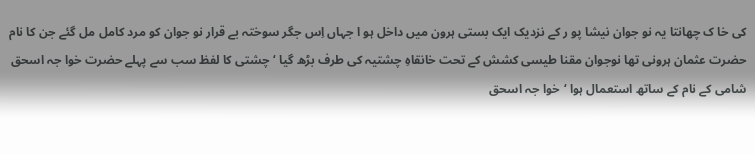کی خا ک چھانتا یہ نو جوان نیشا پو ر کے نزدیک ایک بستی ہرون میں داخل ہو ا جہاں اِس جگر سوختہ بے قرار نو جوان کو مرد کامل مل گئے جن کا نام حضرت عثمان ہرونی تھا نوجوان مقنا طیسی کشش کے تحت خانقاہِ چشتیہ کی طرف بڑھ گیا ‘چشتی کا لفظ سب سے پہلے حضرت خوا جہ اسحق شامی کے نام کے ساتھ استعمال ہوا ‘خوا جہ اسحق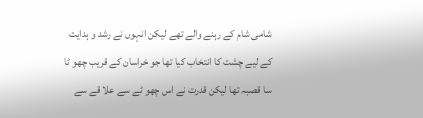شامی شام کے رہنے والے تھے لیکن انہوں نے رشد و ہدایت کے لیے چشت کا انتخاب کیا تھا جو خراسان کے قریب چھو ٹا سا قصبہ تھا لیکن قدرت نے اس چھو ٹے سے علا قے سے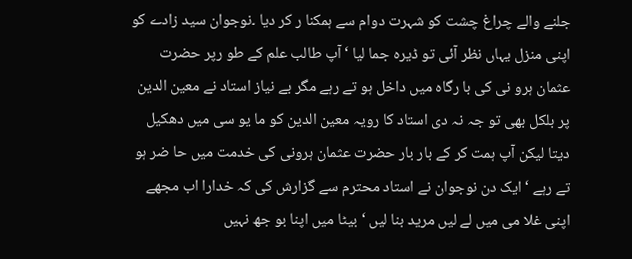جلنے والے چراغ چشت کو شہرت دوام سے ہمکنا ر کر دیا ۔نوجوان سید زادے کو اپنی منزل یہاں نظر آئی تو ڈیرہ جما لیا ‘آپ طالب علم کے طو رپر حضرت عثمان ہرو نی کی با رگاہ میں داخل ہو تے رہے مگر بے نیاز استاد نے معین الدین پر بلکل بھی تو جہ نہ دی استاد کا رویہ معین الدین کو ما یو سی میں دھکیل دیتا لیکن آپ ہمت کر کے بار بار حضرت عثمان ہرونی کی خدمت میں حا ضر ہو تے رہے ‘ایک دن نوجوان نے استاد محترم سے گزارش کی کہ خدارا اب مجھے اپنی غلا می میں لے لیں مرید بنا لیں ‘بیٹا میں اپنا بو جھ نہیں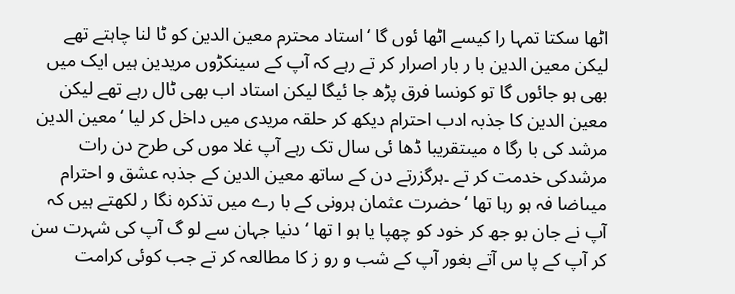اٹھا سکتا تمہا را کیسے اٹھا ئوں گا ‘استاد محترم معین الدین کو ٹا لنا چاہتے تھے لیکن معین الدین با ر بار اصرار کر تے رہے کہ آپ کے سینکڑوں مریدین ہیں ایک میں بھی ہو جائوں گا تو کونسا فرق پڑھ جا ئیگا لیکن استاد اب بھی ٹال رہے تھے لیکن معین الدین کا جذبہ ادب احترام دیکھ کر حلقہ مریدی میں داخل کر لیا ‘معین الدین مرشد کی با رگا ہ میںتقریبا ڈھا ئی سال تک رہے آپ غلا موں کی طرح دن رات مرشدکی خدمت کر تے ۔ہرگزرتے دن کے ساتھ معین الدین کے جذبہ عشق و احترام میںاضا فہ ہو رہا تھا ‘حضرت عثمان ہرونی کے با رے میں تذکرہ نگا ر لکھتے ہیں کہ آپ نے جان بو جھ کر خود کو چھپا یا ہو ا تھا ‘دنیا جہان سے لو گ آپ کی شہرت سن کر آپ کے پا س آتے بغور آپ کے شب و رو ز کا مطالعہ کر تے جب کوئی کرامت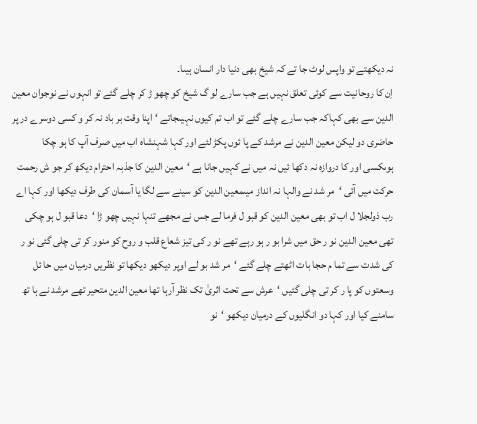نہ دیکھتے تو واپس لوٹ جا تے کہ شیخ بھی دنیا دار انسان ہیںا۔
اِن کا روحانیت سے کوئی تعلق نہیں ہے جب سارے لو گ شیخ کو چھو ڑ کر چلے گئے تو انہوں نے نوجوان معین الدین سے بھی کہاکہ جب سارے چلے گئے تو اب تم کیوں نہیںجاتے ‘اپنا وقت بر باد نہ کر و کسی دوسرے در پر حاضری دو لیکن معین الدین نے مرشد کے پا ئوں پکڑ لئے اور کہا شہنشاہ اب میں صرف آپ کا ہو چکا ہوںکسی اور کا دروازہ نہ دکھا ئیں نہ میں نے کہیں جانا ہے ‘معین الدین کا جذبہ احترام دیکھ کر جو ش رحمت حرکت میں آئی ‘مر شد نے والہا نہ انداز میںمعین الدین کو سینے سے لگا یا آسمان کی طرف دیکھا اور کہا اے رب ذولجلا ل اب تو بھی معین الدین کو قبو ل فرما لے جس نے مجھے تنہا نہیں چھو ڑا ‘دعا قبو ل ہو چکی تھی معین الدین نو ر حق میں شرا بو ر ہو رہے تھے نو ر کی تیز شعاع قلب و روح کو منور کر تی چلی گئی نو ر کی شدت سے تما م حجا بات اٹھتے چلے گئے ‘مر شد بو لے اوپر دیکھو دیکھا تو نظریں درمیان میں حا ئل وسعتوں کو پا ر کر تی چلی گئیں ‘عرش سے تحت اثریٰ تک نظر آرہا تھا معین الدین متحیر تھے مرشد نے ہا تھ سامنے کیا اور کہا دو انگلیوں کے درمیان دیکھو ‘نو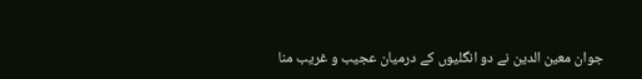جوان معین الدین نے دو انگلیوں کے درمیان عجیب و غریب منا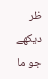ظر دیکھے جو ما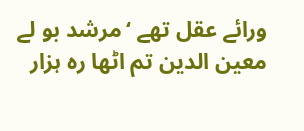ورائے عقل تھے ‘مرشد بو لے معین الدین تم اٹھا رہ ہزار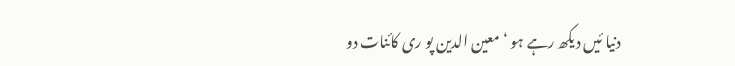دنیا ئیں دیکھ رہے ہو ‘معین الدین پو ری کائنات دو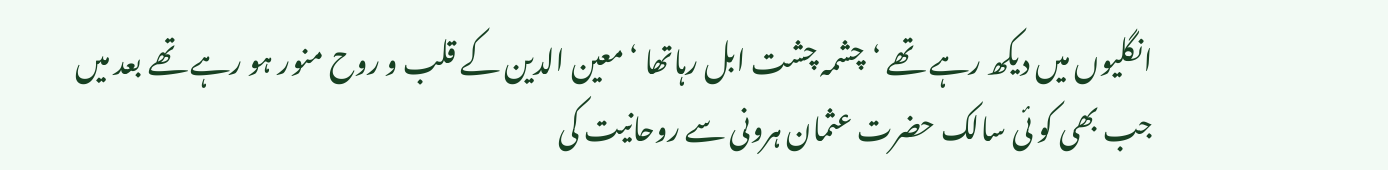انگلیوں میں دیکھ رہے تھے ‘چشمہ چشت ابل رہاتھا ‘معین الدین کے قلب و روح منور ہو رہے تھے بعد میں جب بھی کو ئی سالک حضرت عثمان ہرونی سے روحانیت کی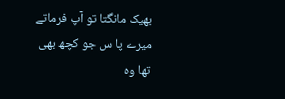بھیک مانگتا تو آپ فرماتے میرے پا س جو کچھ بھی تھا وہ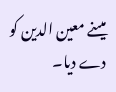میںنے معین الدین کو دے دیا۔